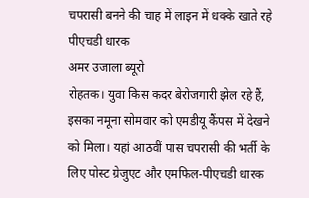चपरासी बनने की चाह में लाइन में धक्के खाते रहे पीएचडी धारक
अमर उजाला ब्यूरो
रोहतक। युवा किस कदर बेरोजगारी झेल रहे हैं, इसका नमूना सोमवार को एमडीयू कैंपस में देखने को मिला। यहां आठवीं पास चपरासी की भर्ती के लिए पोस्ट ग्रेजुएट और एमफिल-पीएचडी धारक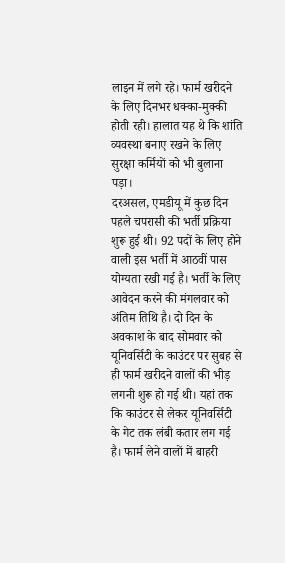लाइन में लगे रहे। फार्म खरीदने के लिए दिनभर धक्का-मुक्की होती रही। हालात यह थे कि शांति व्यवस्था बनाए रखने के लिए सुरक्षा कर्मियों को भी बुलाना पड़ा।
दरअसल, एमडीयू में कुछ दिन पहले चपरासी की भर्ती प्रक्रिया शुरू हुई थी। 92 पदों के लिए होने वाली इस भर्ती में आठवीं पास योग्यता रखी गई है। भर्ती के लिए आवेदन करने की मंगलवार को अंतिम तिथि है। दो दिन के अवकाश के बाद सोमवार को यूनिवर्सिटी के काउंटर पर सुबह से ही फार्म खरीदने वालों की भीड़ लगनी शुरू हो गई थी। यहां तक कि काउंटर से लेकर यूनिवर्सिटी के गेट तक लंबी कतार लग गई है। फार्म लेने वालों में बाहरी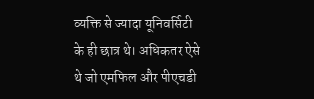व्यक्ति से ज्यादा यूनिवर्सिटी के ही छात्र थे। अधिकतर ऐसे थे जो एमफिल और पीएचडी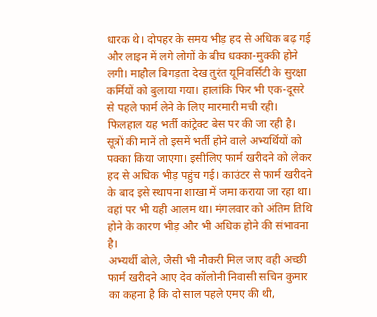धारक थे। दोपहर के समय भीड़ हद से अधिक बढ़ गई और लाइन में लगे लोगों के बीच धक्का-मुक्की होने लगी। माहौल बिगड़ता देख तुरंत यूनिवर्सिटी के सुरक्षा कर्मियों को बुलाया गया। हालांकि फिर भी एक-दूसरे से पहले फार्म लेने के लिए मारमारी मची रही। फिलहाल यह भर्ती कांट्रेक्ट बेस पर की जा रही है। सूत्रों की मानें तो इसमें भर्ती होने वाले अभ्यर्थियों को पक्का किया जाएगा। इसीलिए फार्म खरीदने को लेकर हद से अधिक भीड़ पहुंच गई। काउंटर से फार्म खरीदने के बाद इसे स्थापना शाखा में जमा कराया जा रहा था। वहां पर भी यही आलम था। मंगलवार को अंतिम तिथि होने के कारण भीड़ और भी अधिक होने की संभावना है।
अभ्यर्थी बोले, जैसी भी नौकरी मिल जाए वही अच्छी
फार्म खरीदने आए देव कॉलोनी निवासी सचिन कुमार का कहना है कि दो साल पहले एमए की थी,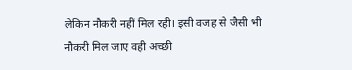लेकिन नौकरी नहीं मिल रही। इसी वजह से जैसी भी नौकरी मिल जाए वही अच्छी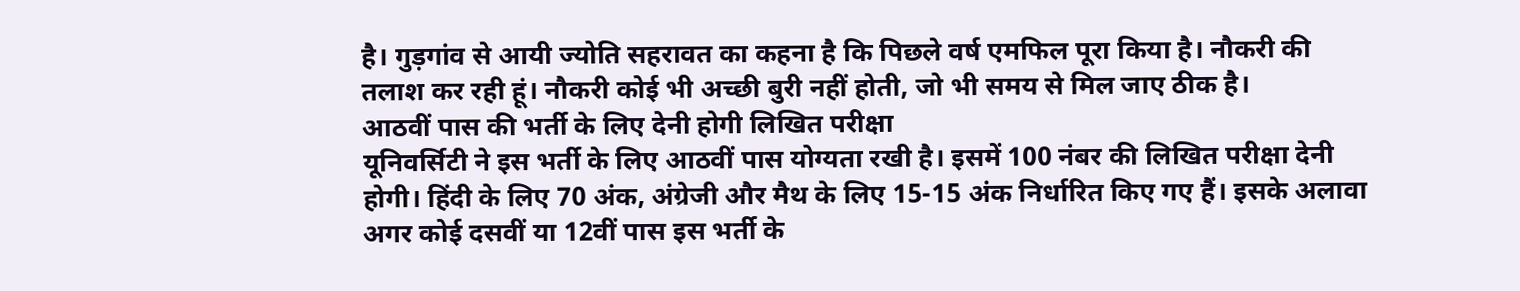है। गुड़गांव से आयी ज्योति सहरावत का कहना है कि पिछले वर्ष एमफिल पूरा किया है। नौकरी की तलाश कर रही हूं। नौकरी कोई भी अच्छी बुरी नहीं होती, जो भी समय से मिल जाए ठीक है।
आठवीं पास की भर्ती के लिए देनी होगी लिखित परीक्षा
यूनिवर्सिटी ने इस भर्ती के लिए आठवीं पास योग्यता रखी है। इसमें 100 नंबर की लिखित परीक्षा देनी होगी। हिंदी के लिए 70 अंक, अंग्रेजी और मैथ के लिए 15-15 अंक निर्धारित किए गए हैं। इसके अलावा अगर कोई दसवीं या 12वीं पास इस भर्ती के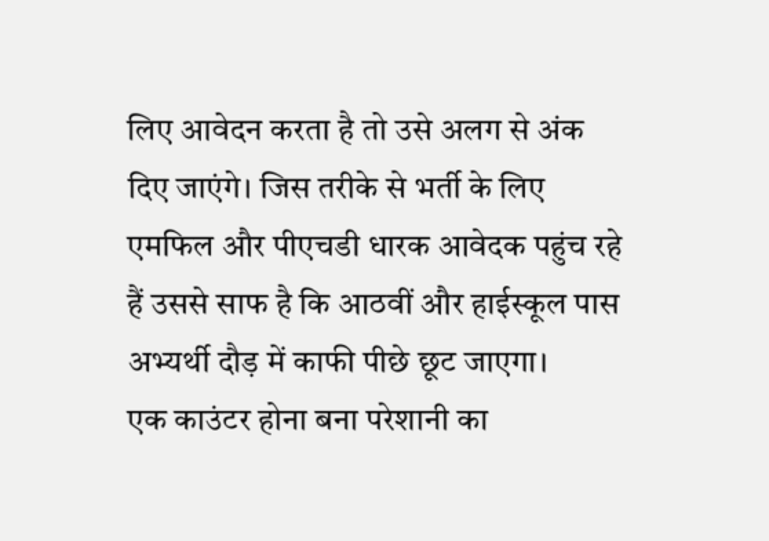लिए आवेदन करता है तो उसे अलग से अंक दिए जाएंगे। जिस तरीके से भर्ती के लिए एमफिल और पीएचडी धारक आवेदक पहुंच रहे हैं उससे साफ है कि आठवीं और हाईस्कूल पास अभ्यर्थी दौड़ में काफी पीछे छूट जाएगा।
एक काउंटर होना बना परेशानी का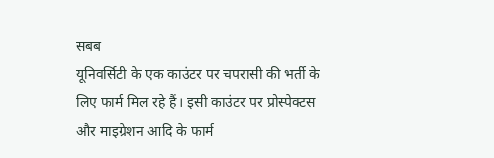सबब
यूनिवर्सिटी के एक काउंटर पर चपरासी की भर्ती के लिए फार्म मिल रहे हैं। इसी काउंटर पर प्रोस्पेक्टस और माइग्रेशन आदि के फार्म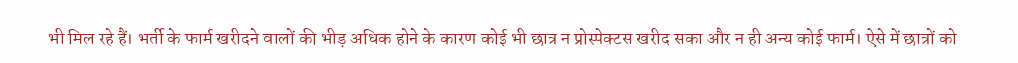भी मिल रहे हैं। भर्ती के फार्म खरीदने वालों की भीड़ अधिक होने के कारण कोई भी छात्र न प्रोस्पेक्टस खरीद सका और न ही अन्य कोई फार्म। ऐसे में छात्रों को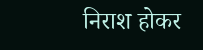निराश होकर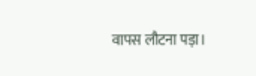वापस लौटना पड़ा।